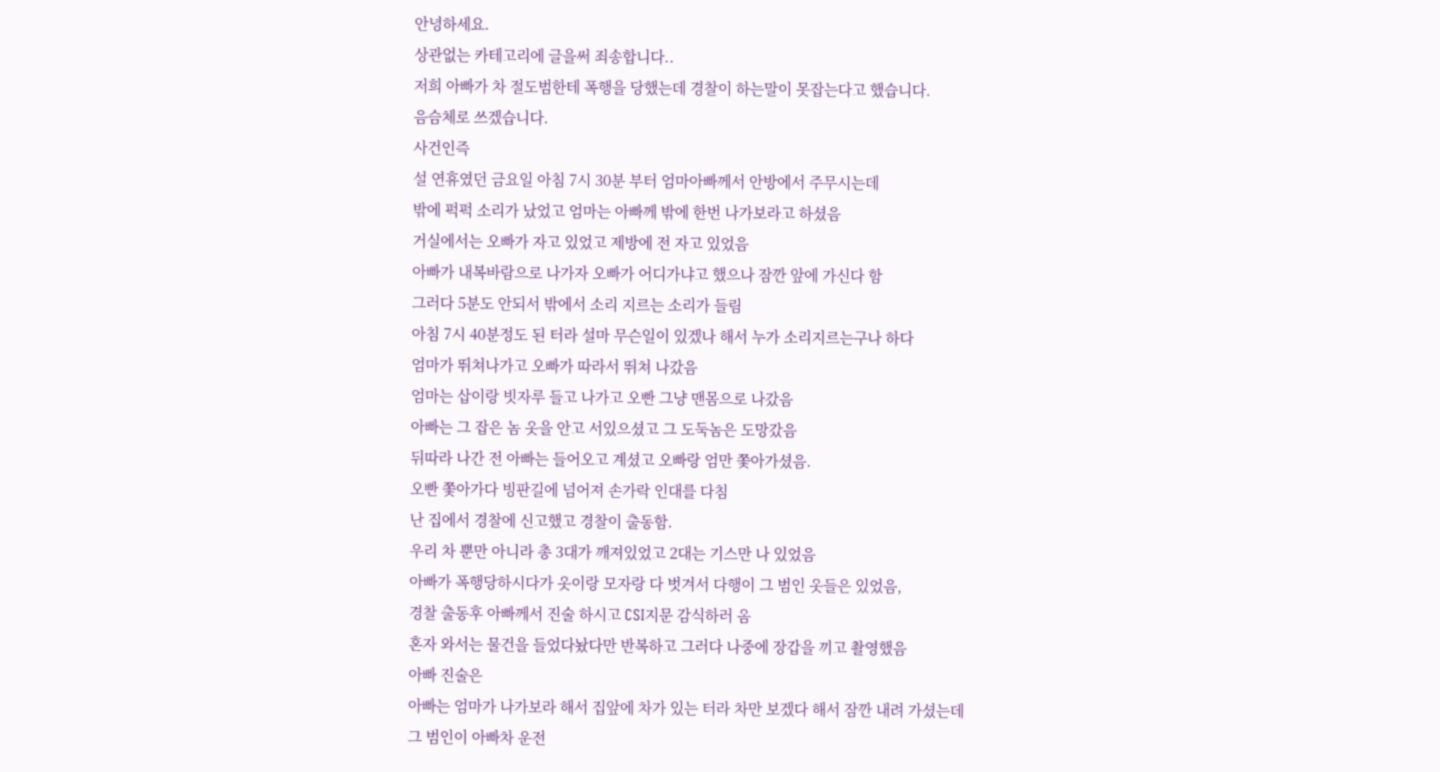안녕하세요.
상관없는 카테고리에 글을써 죄송합니다..
저희 아빠가 차 절도범한테 폭행을 당했는데 경찰이 하는말이 못잡는다고 했습니다.
음슴체로 쓰겠습니다.
사건인즉
설 연휴였던 금요일 아침 7시 30분 부터 엄마아빠께서 안방에서 주무시는데
밖에 퍽퍽 소리가 났었고 엄마는 아빠께 밖에 한번 나가보라고 하셨음
거실에서는 오빠가 자고 있었고 제방에 전 자고 있었음
아빠가 내복바람으로 나가자 오빠가 어디가냐고 했으나 잠깐 앞에 가신다 함
그러다 5분도 안되서 밖에서 소리 지르는 소리가 들림
아침 7시 40분정도 된 터라 설마 무슨일이 있겠나 해서 누가 소리지르는구나 하다
엄마가 뛰쳐나가고 오빠가 따라서 뛰쳐 나갔음
엄마는 삽이랑 빗자루 들고 나가고 오빤 그냥 맨몸으로 나갔음
아빠는 그 잡은 놈 옷을 안고 서있으셨고 그 도둑놈은 도망갔음
뒤따라 나간 전 아빠는 들어오고 계셨고 오빠랑 엄만 쫓아가셨음.
오빤 쫓아가다 빙판길에 넘어져 손가락 인대를 다침
난 집에서 경찰에 신고했고 경찰이 출동함.
우리 차 뿐만 아니라 총 3대가 깨져있었고 2대는 기스만 나 있었음
아빠가 폭행당하시다가 옷이랑 모자랑 다 벗겨서 다행이 그 범인 옷들은 있었음,
경찰 출동후 아빠께서 진술 하시고 CSI지문 감식하러 옴
혼자 와서는 물건을 들었다놨다만 반복하고 그러다 나중에 장갑을 끼고 촬영했음
아빠 진술은
아빠는 엄마가 나가보라 해서 집앞에 차가 있는 터라 차만 보겠다 해서 잠깐 내려 가셨는데
그 범인이 아빠차 운전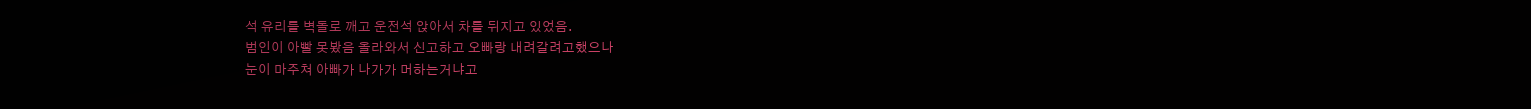석 유리를 벽돌로 깨고 운전석 앉아서 차를 뒤지고 있었음.
범인이 아빨 못봤음 올라와서 신고하고 오빠랑 내려갈려고했으나
눈이 마주쳐 아빠가 나가가 머하는거냐고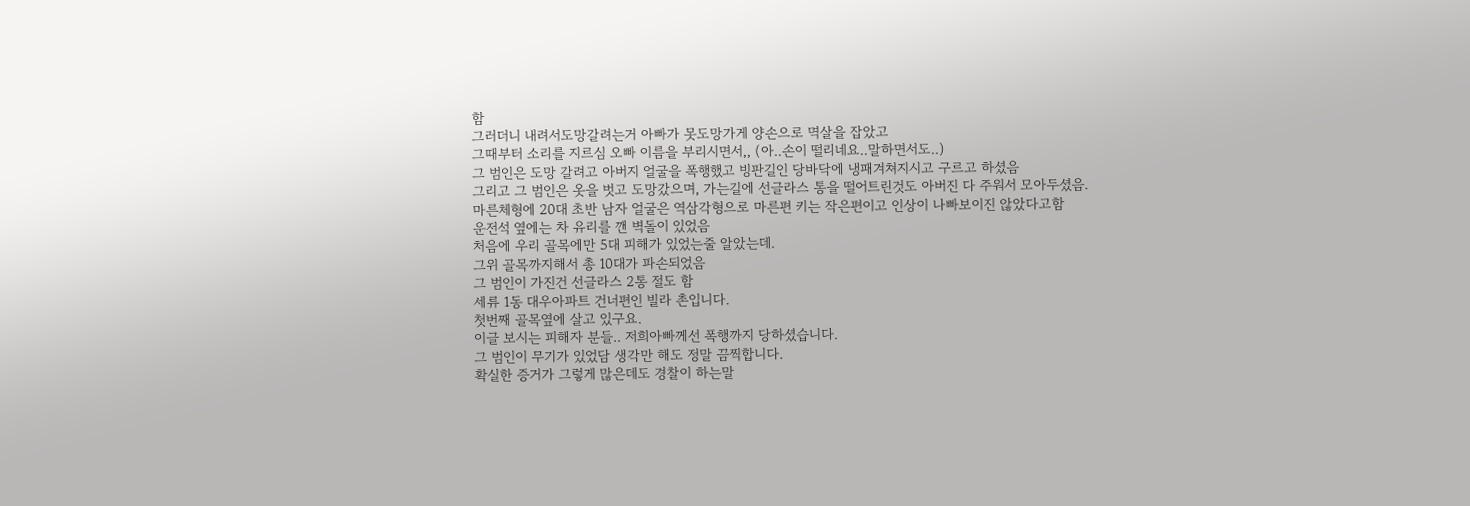함
그러더니 내려서도망갈려는거 아빠가 못도망가게 양손으로 멱살을 잡았고
그때부터 소리를 지르심 오빠 이름을 부리시면서,, (아..손이 떨리네요..말하면서도..)
그 범인은 도망 갈려고 아버지 얼굴을 폭행했고 빙판길인 당바닥에 냉패겨쳐지시고 구르고 하셨음
그리고 그 범인은 옷을 벗고 도망갔으며, 가는길에 선글라스 통을 떨어트린것도 아버진 다 주워서 모아두셨음.
마른체형에 20대 초반 남자 얼굴은 역삼각형으로 마른편 키는 작은편이고 인상이 나빠보이진 않았다고함
운전석 옆에는 차 유리를 깬 벽돌이 있었음
처음에 우리 골목에만 5대 피해가 있었는줄 알았는데.
그위 골목까지해서 총 10대가 파손되었음
그 범인이 가진건 선글라스 2통 절도 함
세류 1동 대우아파트 건너편인 빌라 촌입니다.
첫번째 골목옆에 살고 있구요.
이글 보시는 피해자 분들.. 저희아빠께선 폭행까지 당하셨습니다.
그 범인이 무기가 있었담 생각만 해도 정말 끔찍합니다.
확실한 증거가 그렇게 많은데도 경찰이 하는말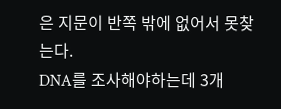은 지문이 반쪽 밖에 없어서 못찾는다.
DNA를 조사해야하는데 3개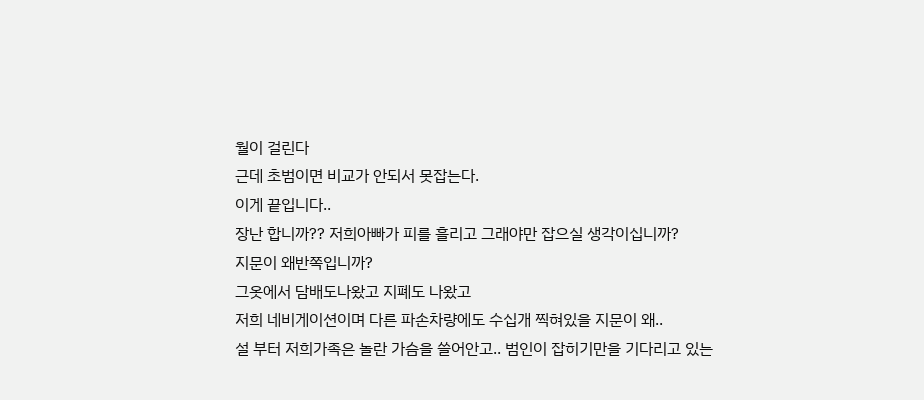월이 걸린다
근데 초범이면 비교가 안되서 못잡는다.
이게 끝입니다..
장난 합니까?? 저희아빠가 피를 흘리고 그래야만 잡으실 생각이십니까?
지문이 왜반쪽입니까?
그옷에서 담배도나왔고 지폐도 나왔고
저희 네비게이션이며 다른 파손차량에도 수십개 찍혀있을 지문이 왜..
설 부터 저희가족은 놀란 가슴을 쓸어안고.. 범인이 잡히기만을 기다리고 있는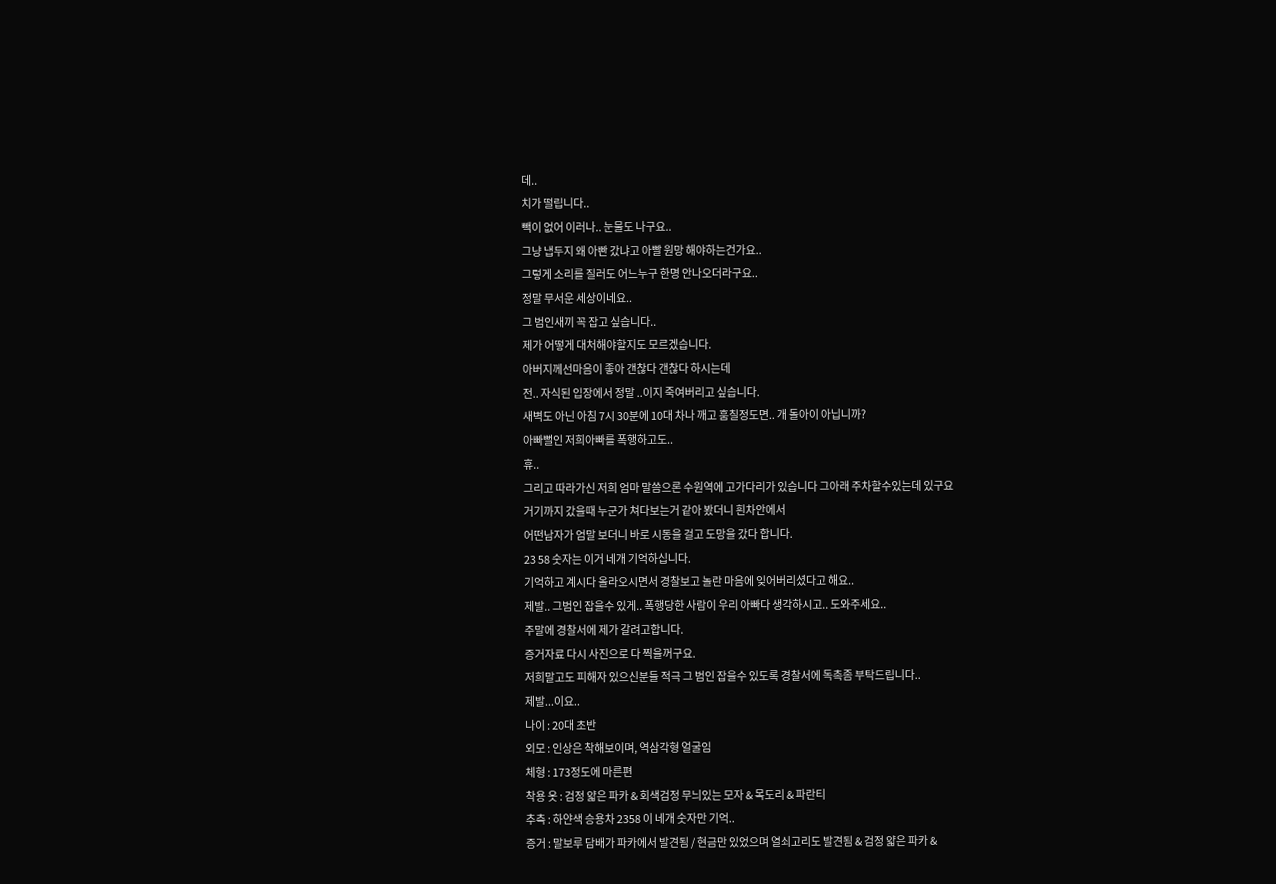데..
치가 떨립니다..
빽이 없어 이러나.. 눈물도 나구요..
그냥 냅두지 왜 아빤 갔냐고 아빨 원망 해야하는건가요..
그렇게 소리를 질러도 어느누구 한명 안나오더라구요..
정말 무서운 세상이네요..
그 범인새끼 꼭 잡고 싶습니다..
제가 어떻게 대처해야할지도 모르겠습니다.
아버지께선마음이 좋아 갠찮다 갠찮다 하시는데
전.. 자식된 입장에서 정말 ..이지 죽여버리고 싶습니다.
새벽도 아닌 아침 7시 30분에 10대 차나 깨고 훔칠정도면.. 개 돌아이 아닙니까?
아빠뻘인 저희아빠를 폭행하고도..
휴..
그리고 따라가신 저희 엄마 말씀으론 수원역에 고가다리가 있습니다 그아래 주차할수있는데 있구요
거기까지 갔을때 누군가 쳐다보는거 같아 봤더니 흰차안에서
어떤남자가 엄말 보더니 바로 시동을 걸고 도망을 갔다 합니다.
23 58 숫자는 이거 네개 기억하십니다.
기억하고 계시다 올라오시면서 경찰보고 놀란 마음에 잊어버리셨다고 해요..
제발.. 그범인 잡을수 있게.. 폭행당한 사람이 우리 아빠다 생각하시고.. 도와주세요..
주말에 경찰서에 제가 갈려고합니다.
증거자료 다시 사진으로 다 찍을꺼구요.
저희말고도 피해자 있으신분들 적극 그 범인 잡을수 있도록 경찰서에 독촉좀 부탁드립니다..
제발...이요..
나이 : 20대 초반
외모 : 인상은 착해보이며, 역삼각형 얼굴임
체형 : 173정도에 마른편
착용 옷 : 검정 얇은 파카 & 회색검정 무늬있는 모자 & 목도리 & 파란티
추측 : 하얀색 승용차 2358 이 네개 숫자만 기억..
증거 : 말보루 담배가 파카에서 발견됨 / 현금만 있었으며 열쇠고리도 발견됨 & 검정 얇은 파카 &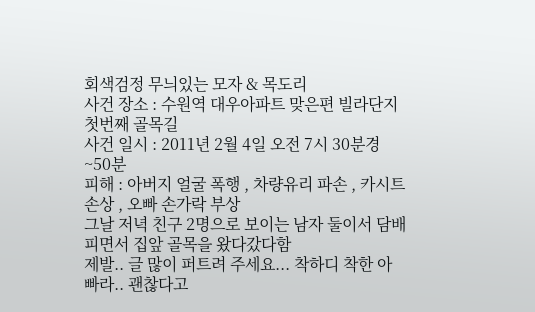회색검정 무늬있는 모자 & 목도리
사건 장소 : 수원역 대우아파트 맞은편 빌라단지 첫번째 골목길
사건 일시 : 2011년 2월 4일 오전 7시 30분경~50분
피해 : 아버지 얼굴 폭행 , 차량유리 파손 , 카시트 손상 , 오빠 손가락 부상
그날 저녁 친구 2명으로 보이는 남자 둘이서 담배 피면서 집앞 골목을 왔다갔다함
제발.. 글 많이 퍼트려 주세요... 착하디 착한 아빠라.. 괜찮다고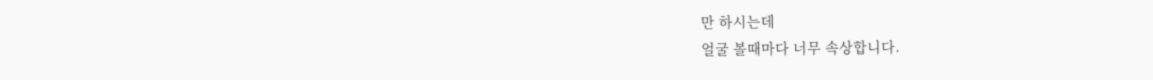만 하시는데
얼굴 볼때마다 너무 속상합니다.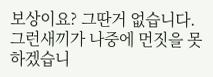보상이요? 그딴거 없습니다.
그런새끼가 나중에 먼짓을 못하겠습니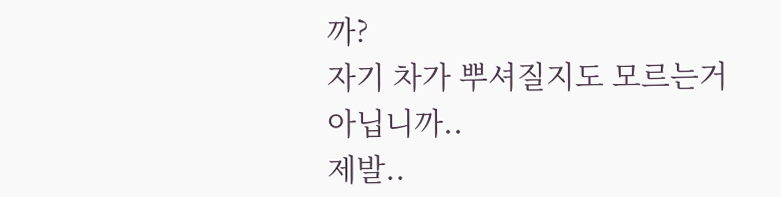까?
자기 차가 뿌셔질지도 모르는거 아닙니까..
제발..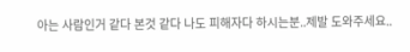아는 사람인거 같다 본것 같다 나도 피해자다 하시는분..제발 도와주세요..